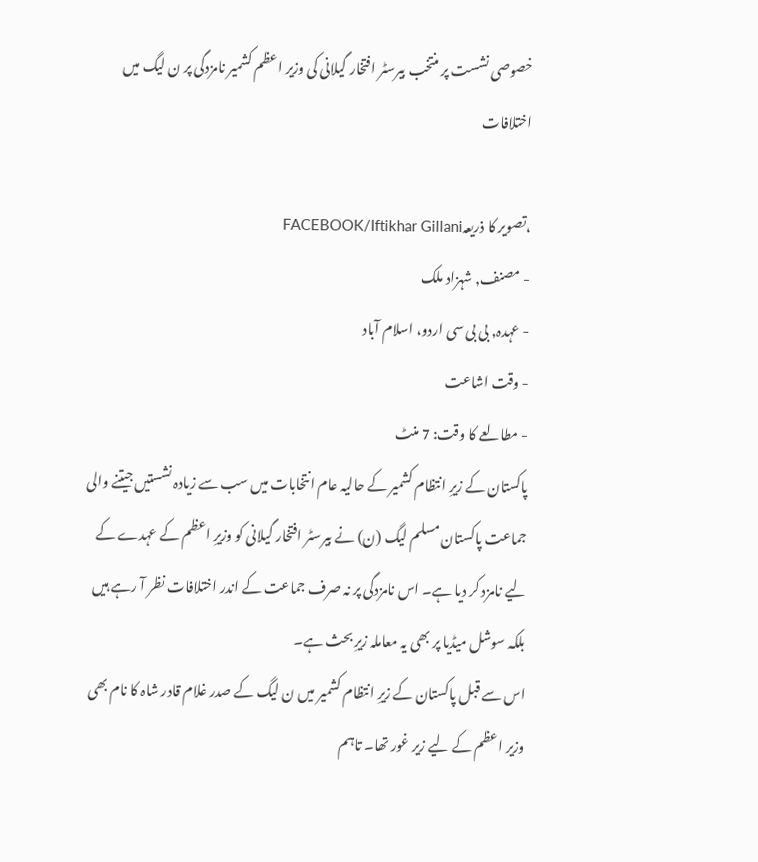خصوصی نشست پر منتخب بیرسٹر افتخار گیلانی کی وزیر اعظم کشمیر نامزدگی پر ن لیگ میں اختلافات

،تصویر کا ذریعہFACEBOOK/Iftikhar Gillani
- مصنف, شہزاد ملک
- عہدہ, بی بی سی اردو، اسلام آباد
- وقت اشاعت
- مطالعے کا وقت: 7 منٹ
پاکستان کے زیرِ انتظام کشمیر کے حالیہ عام انتخابات میں سب سے زیادہ نشستیں جیتنے والی جماعت پاکستان مسلم لیگ (ن) نے بیرسٹر افتخار گیلانی کو وزیرِ اعظم کے عہدے کے لیے نامزد کر دیا ہے۔ اس نامزدگی پر نہ صرف جماعت کے اندر اختلافات نظر آ رہے ہیں بلکہ سوشل میڈیا پر بھی یہ معاملہ زیرِ بحث ہے۔
اس سے قبل پاکستان کے زیرِ انتظام کشمیر میں ن لیگ کے صدر غلام قادر شاہ کا نام بھی وزیر اعظم کے لیے زیر غور تھا۔ تاہم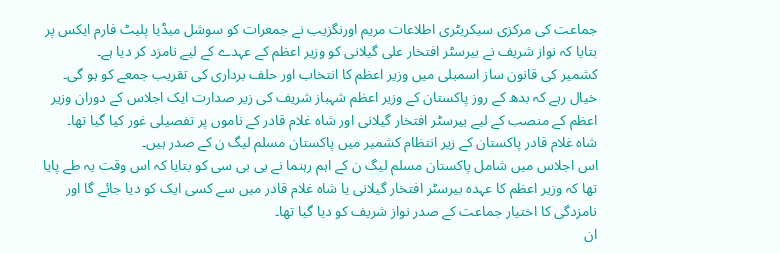جماعت کی مرکزی سیکریٹری اطلاعات مریم اورنگزیب نے جمعرات کو سوشل میڈیا پلیٹ فارم ایکس پر بتایا کہ نواز شریف نے بیرسٹر افتخار علی گیلانی کو وزیر اعظم کے عہدے کے لیے نامزد کر دیا ہے۔
کشمیر کی قانون ساز اسمبلی میں وزیر اعظم کا انتخاب اور حلف برداری کی تقریب جمعے کو ہو گی۔
خیال رہے کہ بدھ کے روز پاکستان کے وزیر اعظم شہباز شریف کی زیر صدارت ایک اجلاس کے دوران وزیر اعظم کے منصب کے لیے بیرسٹر افتخار گیلانی اور شاہ غلام قادر کے ناموں پر تفصیلی غور کیا گیا تھا۔
شاہ غلام قادر پاکستان کے زیر انتظام کشمیر میں پاکستان مسلم لیگ ن کے صدر ہیں۔
اس اجلاس میں شامل پاکستان مسلم لیگ ن کے اہم رہنما نے بی بی سی کو بتایا کہ اس وقت یہ طے پایا تھا کہ وزیر اعظم کا عہدہ بیرسٹر افتخار گیلانی یا شاہ غلام قادر میں سے کسی ایک کو دیا جائے گا اور نامزدگی کا اختیار جماعت کے صدر نواز شریف کو دیا گیا تھا۔
ان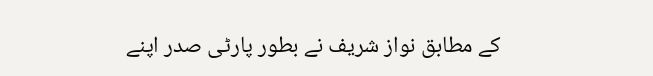کے مطابق نواز شریف نے بطور پارٹی صدر اپنے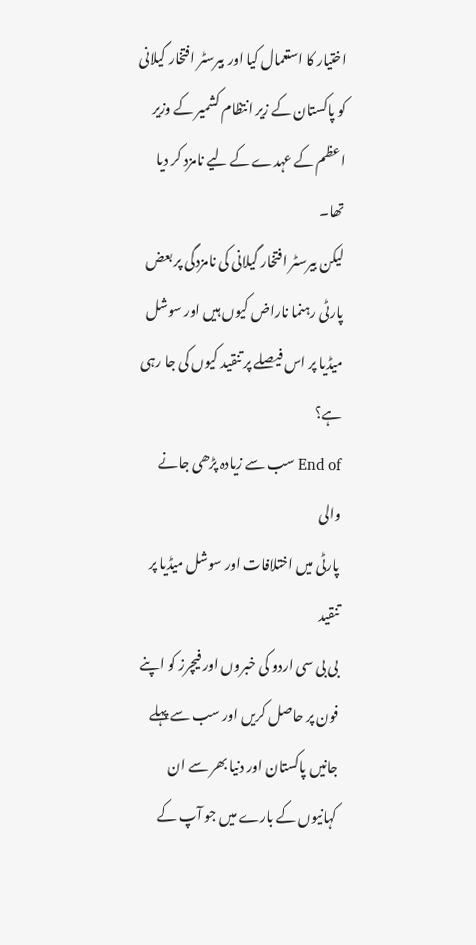اختیار کا استعمال کیا اور بیرسٹر افتخار گیلانی کو پاکستان کے زیر انتظام کشمیر کے وزیر اعظم کے عہدے کے لیے نامزد کر دیا تھا۔
لیکن بیرسٹر افتخار گیلانی کی نامزدگی پر بعض پارٹی رہنما ناراض کیوں ہیں اور سوشل میڈیا پر اس فیصلے پر تنقید کیوں کی جا رہی ہے؟
End of سب سے زیادہ پڑھی جانے والی
پارٹی میں اختلافات اور سوشل میڈیا پر تنقید
بی بی سی اردو کی خبروں اور فیچرز کو اپنے فون پر حاصل کریں اور سب سے پہلے جانیں پاکستان اور دنیا بھر سے ان کہانیوں کے بارے میں جو آپ کے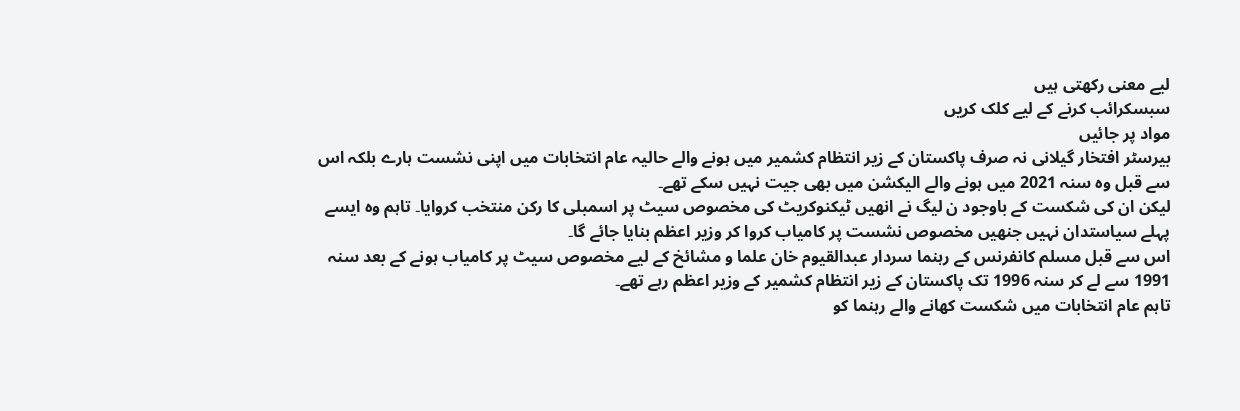لیے معنی رکھتی ہیں
سبسکرائب کرنے کے لیے کلک کریں
مواد پر جائیں
بیرسٹر افتخار گیلانی نہ صرف پاکستان کے زیر انتظام کشمیر میں ہونے والے حالیہ عام انتخابات میں اپنی نشست ہارے بلکہ اس سے قبل وہ سنہ 2021 میں ہونے والے الیکشن میں بھی جیت نہیں سکے تھے۔
لیکن ان کی شکست کے باوجود ن لیگ نے انھیں ٹیکنوکریٹ کی مخصوص سیٹ پر اسمبلی کا رکن منتخب کروایا۔ تاہم وہ ایسے پہلے سیاستدان نہیں جنھیں مخصوص نشست پر کامیاب کروا کر وزیر اعظم بنایا جائے گا۔
اس سے قبل مسلم کانفرنس کے رہنما سردار عبدالقیوم خان علما و مشائخ کے لیے مخصوص سیٹ پر کامیاب ہونے کے بعد سنہ 1991 سے لے کر سنہ 1996 تک پاکستان کے زیر انتظام کشمیر کے وزیر اعظم رہے تھے۔
تاہم عام انتخابات میں شکست کھانے والے رہنما کو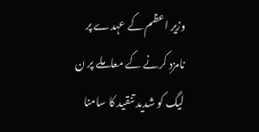وزیر اعظم کے عہدے پر نامزد کرنے کے معاملے پر ن لیگ کو شدید تنقید کا سامنا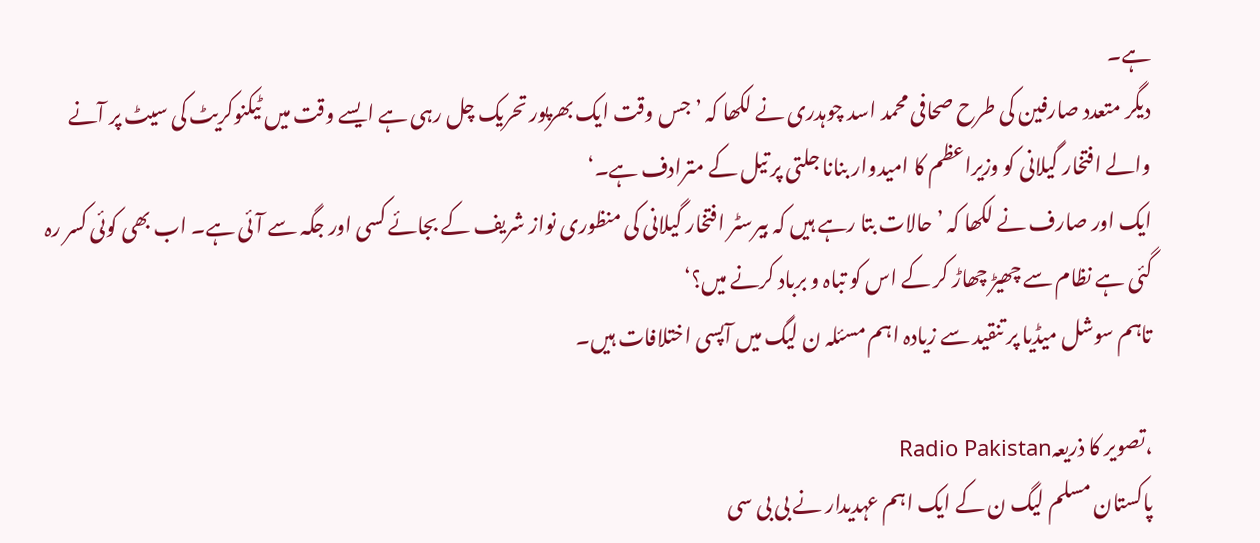ہے۔
دیگر متعدد صارفین کی طرح صحافی محمد اسد چوہدری نے لکھا کہ ’جس وقت ایک بھرپور تحریک چل رہی ہے ایسے وقت میں ٹیکنوکریٹ کی سیٹ پر آنے والے افتخار گیلانی کو وزیراعظم کا امیدوار بنانا جلتی پر تیل کے مترادف ہے۔‘
ایک اور صارف نے لکھا کہ ’حالات بتا رہے ہیں کہ بیرسٹر افتخار گیلانی کی منظوری نواز شریف کے بجائے کسی اور جگہ سے آئی ہے۔ اب بھی کوئی کسر رہ گئی ہے نظام سے چھیڑ چھاڑ کر کے اس کو تباہ و برباد کرنے میں؟‘
تاہم سوشل میڈیا پر تنقید سے زیادہ اہم مسئلہ ن لیگ میں آپسی اختلافات ہیں۔

،تصویر کا ذریعہRadio Pakistan
پاکستان مسلم لیگ ن کے ایک اہم عہدیدار نے بی بی سی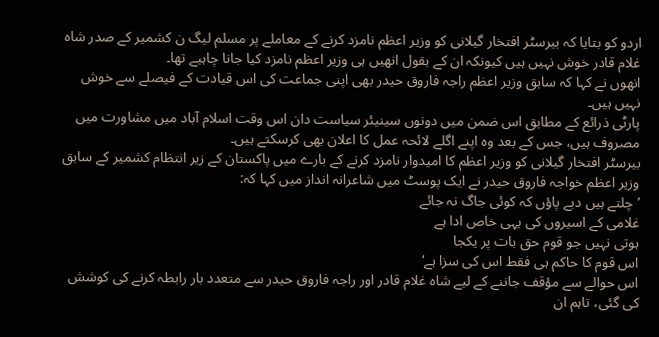اردو کو بتایا کہ بیرسٹر افتخار گیلانی کو وزیر اعظم نامزد کرنے کے معاملے پر مسلم لیگ ن کشمیر کے صدر شاہ غلام قادر خوش نہیں ہیں کیونکہ ان کے بقول انھیں ہی وزیر اعظم نامزد کیا جانا چاہیے تھا۔
انھوں نے کہا کہ سابق وزیر اعظم راجہ فاروق حیدر بھی اپنی جماعت کی اس قیادت کے فیصلے سے خوش نہیں ہیں۔
پارٹی ذرائع کے مطابق اس ضمن میں دونوں سینیئر سیاست دان اس وقت اسلام آباد میں مشاورت میں مصروف ہیں، جس کے بعد وہ اپنے اگلے لائحہ عمل کا اعلان بھی کرسکتے ہیں۔
بیرسٹر افتخار گیلانی کو وزیر اعظم کا امیدوار نامزد کرنے کے بارے میں پاکستان کے زیر انتظام کشمیر کے سابق وزیر اعظم خواجہ فاروق حیدر نے ایک پوسٹ میں شاعرانہ انداز میں کہا کہ:
’چلتے ہیں دبے پاؤں کہ کوئی جاگ نہ جائے
غلامی کے اسیروں کی یہی خاص ادا ہے
ہوتی نہیں جو قوم حق بات پر یکجا
اس قوم کا حاکم ہی فقط اس کی سزا ہے‘
اس حوالے سے مؤقف جاننے کے لیے شاہ غلام قادر اور راجہ فاروق حیدر سے متعدد بار رابطہ کرنے کی کوشش کی گئی، تاہم ان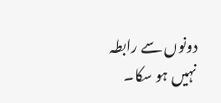دونوں سے رابطہ نہیں ہو سکا۔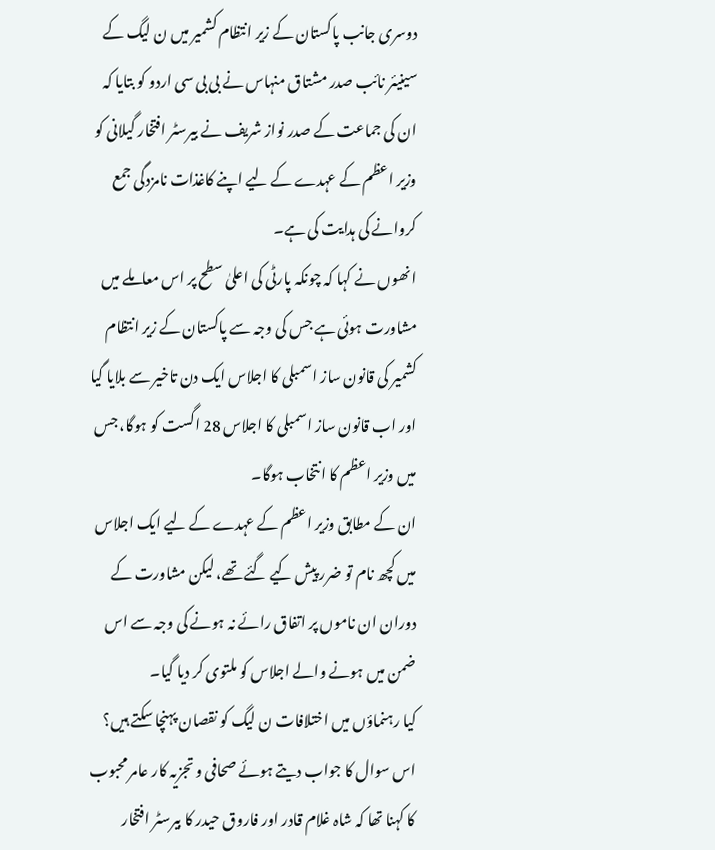دوسری جانب پاکستان کے زیر انتظام کشمیر میں ن لیگ کے سینیئر نائب صدر مشتاق منہاس نے بی بی سی اردو کو بتایا کہ ان کی جماعت کے صدر نواز شریف نے بیرسٹر افتخار گیلانی کو وزیر اعظم کے عہدے کے لیے اپنے کاغذات نامزدگی جمع کروانے کی ہدایت کی ہے۔
انھوں نے کہا کہ چونکہ پارٹی کی اعلیٰ سطح پر اس معاملے میں مشاورت ہوئی ہے جس کی وجہ سے پاکستان کے زیر انتظام کشمیر کی قانون ساز اسمبلی کا اجلاس ایک دن تاخیر سے بلایا گیا اور اب قانون ساز اسمبلی کا اجلاس 28 اگست کو ہوگا، جس میں وزیر اعظم کا انتخاب ہوگا۔
ان کے مطابق وزیر اعظم کے عہدے کے لیے ایک اجلاس میں کچھ نام تو ضرر پیش کیے گئے تھے، لیکن مشاورت کے دوران ان ناموں پر اتفاق رائے نہ ہونے کی وجہ سے اس ضمن میں ہونے والے اجلاس کو ملتوی کر دیا گیا۔
کیا رہنماؤں میں اختلافات ن لیگ کو نقصان پہنچا سکتے ہیں؟
اس سوال کا جواب دیتے ہوئے صحافی و تجزیہ کار عامر محبوب کا کہنا تھا کہ شاہ غلام قادر اور فاروق حیدر کا بیرسٹر افتخار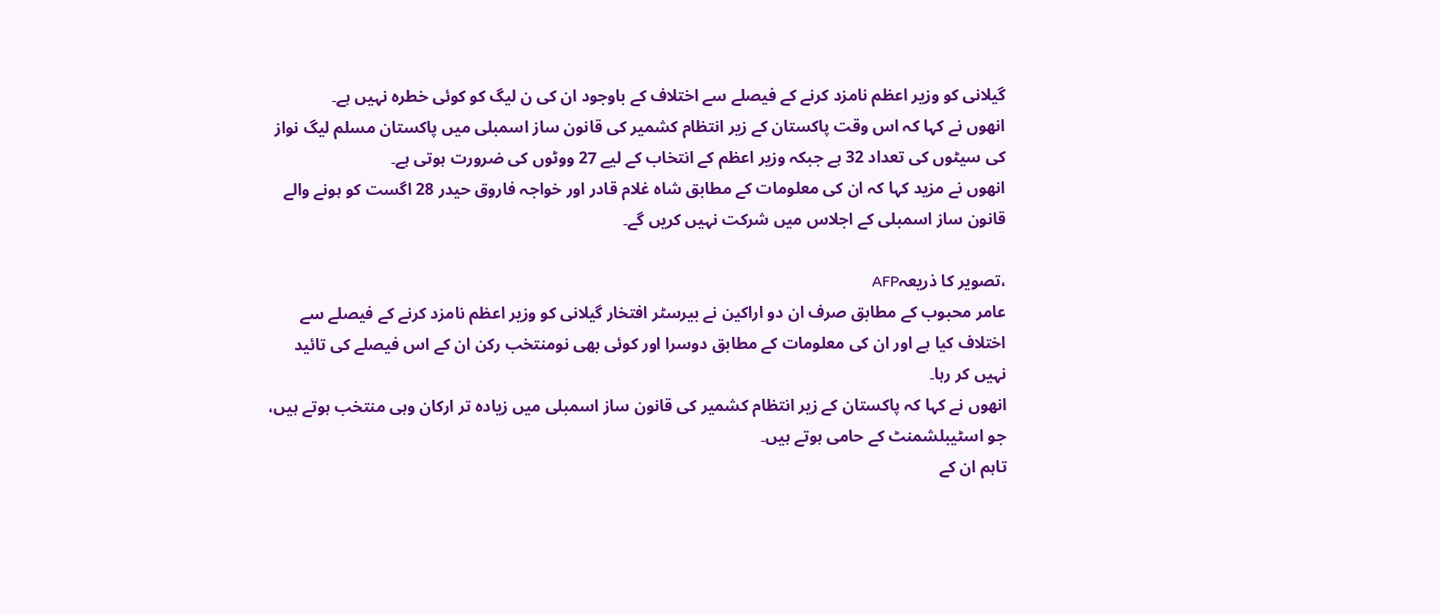گیلانی کو وزیر اعظم نامزد کرنے کے فیصلے سے اختلاف کے باوجود ان کی ن لیگ کو کوئی خطرہ نہیں ہے۔
انھوں نے کہا کہ اس وقت پاکستان کے زیر انتظام کشمیر کی قانون ساز اسمبلی میں پاکستان مسلم لیگ نواز کی سیٹوں کی تعداد 32 ہے جبکہ وزیر اعظم کے انتخاب کے لیے 27 ووٹوں کی ضرورت ہوتی ہے۔
انھوں نے مزید کہا کہ ان کی معلومات کے مطابق شاہ غلام قادر اور خواجہ فاروق حیدر 28 اگست کو ہونے والے قانون ساز اسمبلی کے اجلاس میں شرکت نہیں کریں گے۔

،تصویر کا ذریعہAFP
عامر محبوب کے مطابق صرف ان دو اراکین نے بیرسٹر افتخار گیلانی کو وزیر اعظم نامزد کرنے کے فیصلے سے اختلاف کیا ہے اور ان کی معلومات کے مطابق دوسرا اور کوئی بھی نومنتخب رکن ان کے اس فیصلے کی تائید نہیں کر رہا۔
انھوں نے کہا کہ پاکستان کے زیر انتظام کشمیر کی قانون ساز اسمبلی میں زیادہ تر ارکان وہی منتخب ہوتے ہیں، جو اسٹیبلشمنٹ کے حامی ہوتے ہیں۔
تاہم ان کے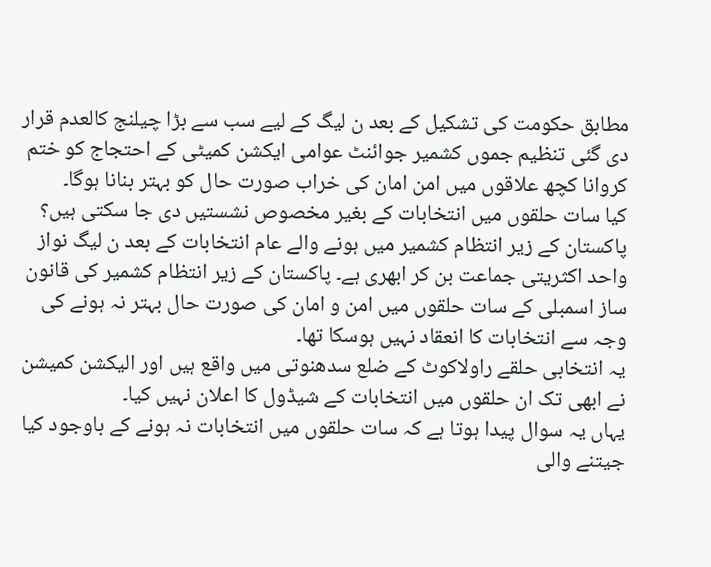مطابق حکومت کی تشکیل کے بعد ن لیگ کے لیے سب سے بڑا چیلنج کالعدم قرار دی گئی تنظیم جموں کشمیر جوائنٹ عوامی ایکشن کمیٹی کے احتجاج کو ختم کروانا کچھ علاقوں میں امن امان کی خراب صورت حال کو بہتر بنانا ہوگا۔
کیا سات حلقوں میں انتخابات کے بغیر مخصوص نشستیں دی جا سکتی ہیں؟
پاکستان کے زیر انتظام کشمیر میں ہونے والے عام انتخابات کے بعد ن لیگ نواز واحد اکثریتی جماعت بن کر ابھری ہے۔ پاکستان کے زیر انتظام کشمیر کی قانون ساز اسمبلی کے سات حلقوں میں امن و امان کی صورت حال بہتر نہ ہونے کی وجہ سے انتخابات کا انعقاد نہیں ہوسکا تھا۔
یہ انتخابی حلقے راولاکوٹ کے ضلع سدھنوتی میں واقع ہیں اور الیکشن کمیشن نے ابھی تک ان حلقوں میں انتخابات کے شیڈول کا اعلان نہیں کیا۔
یہاں یہ سوال پیدا ہوتا ہے کہ سات حلقوں میں انتخابات نہ ہونے کے باوجود کیا جیتنے والی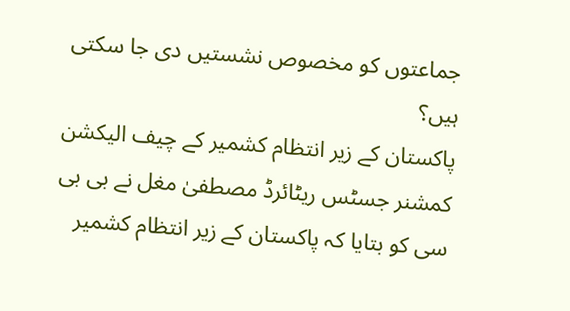جماعتوں کو مخصوص نشستیں دی جا سکتی ہیں؟
پاکستان کے زیر انتظام کشمیر کے چیف الیکشن کمشنر جسٹس ریٹائرڈ مصطفیٰ مغل نے بی بی سی کو بتایا کہ پاکستان کے زیر انتظام کشمیر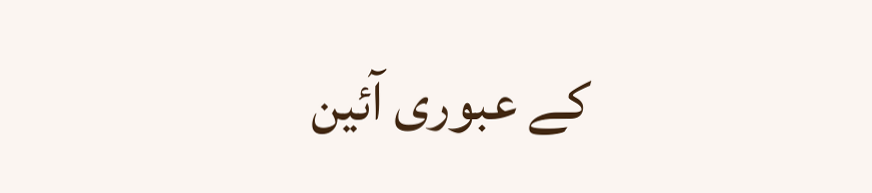کے عبوری آئین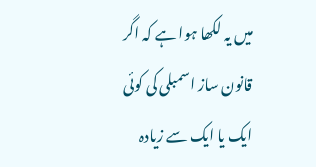میں یہ لکھا ہوا ہے کہ اگر قانون ساز اسمبلی کی کوئی ایک یا ایک سے زیادہ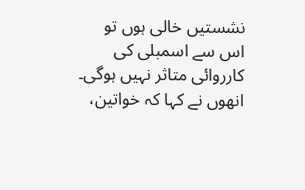نشستیں خالی ہوں تو اس سے اسمبلی کی کارروائی متاثر نہیں ہوگی۔
انھوں نے کہا کہ خواتین،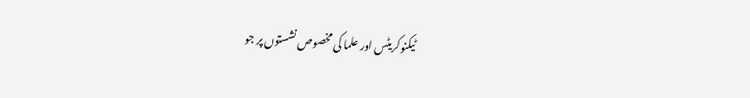ٹیکنوکریٹس اور علما کی مخصوص نشستوں پر جو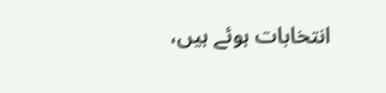انتخابات ہوئے ہیں،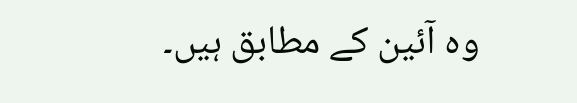وہ آئین کے مطابق ہیں۔